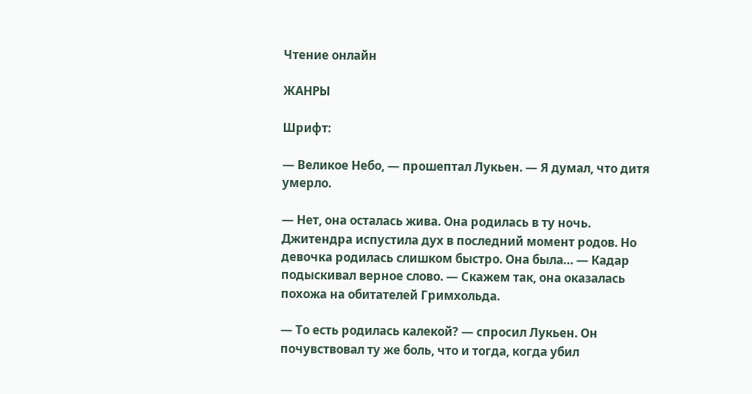Чтение онлайн

ЖАНРЫ

Шрифт:

— Великое Небо, — прошептал Лукьен. — Я думал, что дитя умерло.

— Нет, она осталась жива. Она родилась в ту ночь. Джитендра испустила дух в последний момент родов. Но девочка родилась слишком быстро. Она была… — Кадар подыскивал верное слово. — Скажем так, она оказалась похожа на обитателей Гримхольда.

— То есть родилась калекой? — спросил Лукьен. Он почувствовал ту же боль, что и тогда, когда убил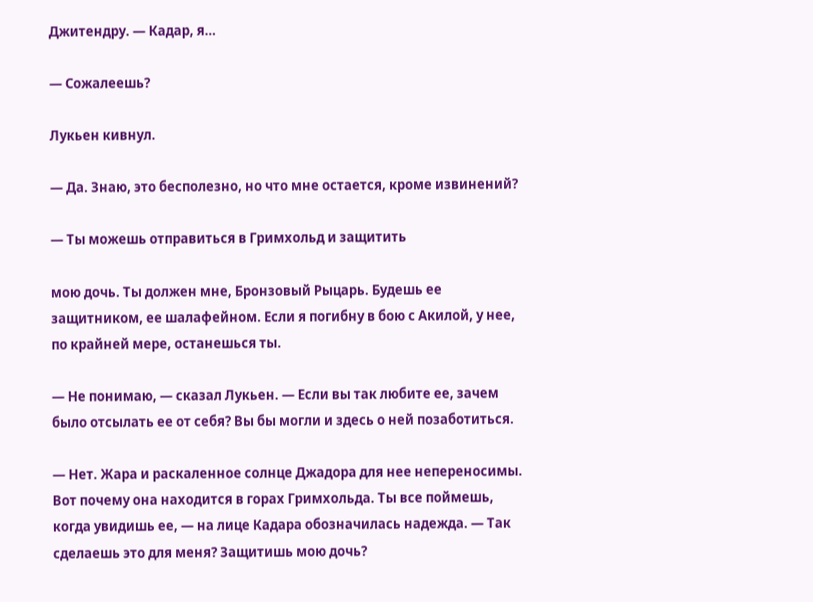Джитендру. — Кадар, я…

— Сожалеешь?

Лукьен кивнул.

— Да. Знаю, это бесполезно, но что мне остается, кроме извинений?

— Ты можешь отправиться в Гримхольд и защитить

мою дочь. Ты должен мне, Бронзовый Рыцарь. Будешь ее защитником, ее шалафейном. Если я погибну в бою с Акилой, у нее, по крайней мере, останешься ты.

— Не понимаю, — сказал Лукьен. — Если вы так любите ее, зачем было отсылать ее от себя? Вы бы могли и здесь о ней позаботиться.

— Нет. Жара и раскаленное солнце Джадора для нее непереносимы. Вот почему она находится в горах Гримхольда. Ты все поймешь, когда увидишь ее, — на лице Кадара обозначилась надежда. — Так сделаешь это для меня? Защитишь мою дочь?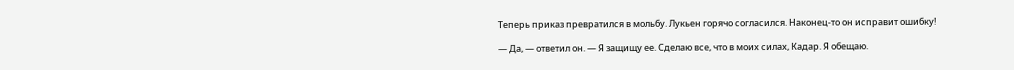Теперь приказ превратился в мольбу. Лукьен горячо согласился. Наконец-то он исправит ошибку!

— Да, — ответил он. — Я защищу ее. Сделаю все, что в моих силах, Кадар. Я обещаю.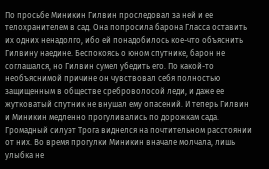По просьбе Миникин Гилвин проследовал за ней и ее телохранителем в сад. Она попросила барона Гласса оставить их одних ненадолго, ибо ей понадобилось кое-что объяснить Гилвину наедине. Беспокоясь о юном спутнике, барон не соглашался, но Гилвин сумел убедить его. По какой-то необъяснимой причине он чувствовал себя полностью защищенным в обществе среброволосой леди, и даже ее жутковатый спутник не внушал ему опасений. И теперь Гилвин и Миникин медленно прогуливались по дорожкам сада. Громадный силуэт Трога виднелся на почтительном расстоянии от них. Во время прогулки Миникин вначале молчала, лишь улыбка не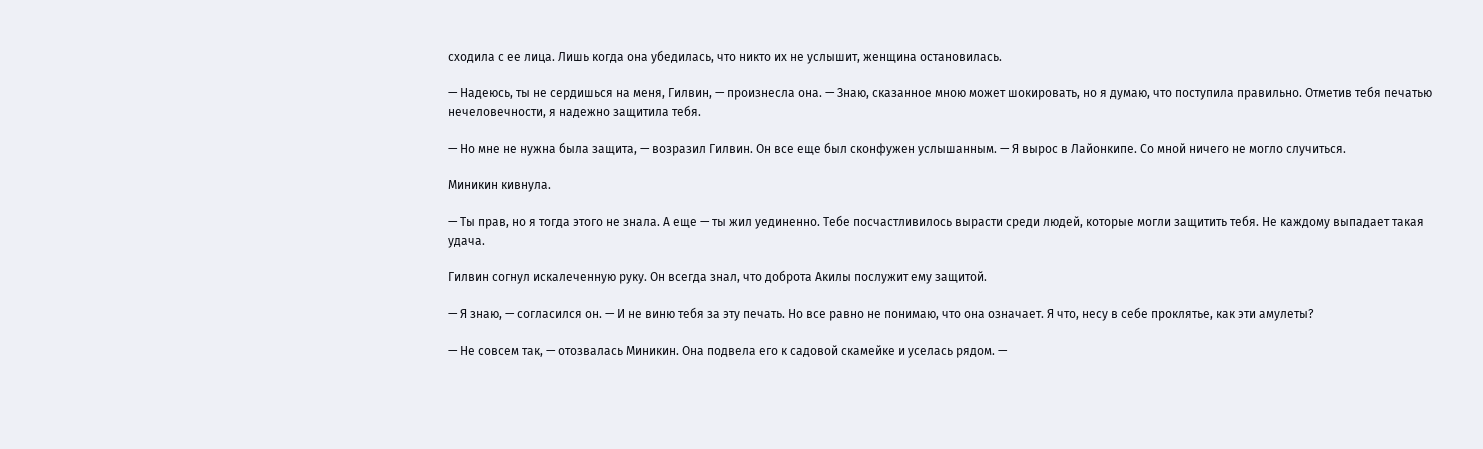сходила с ее лица. Лишь когда она убедилась, что никто их не услышит, женщина остановилась.

— Надеюсь, ты не сердишься на меня, Гилвин, — произнесла она. — Знаю, сказанное мною может шокировать, но я думаю, что поступила правильно. Отметив тебя печатью нечеловечности, я надежно защитила тебя.

— Но мне не нужна была защита, — возразил Гилвин. Он все еще был сконфужен услышанным. — Я вырос в Лайонкипе. Со мной ничего не могло случиться.

Миникин кивнула.

— Ты прав, но я тогда этого не знала. А еще — ты жил уединенно. Тебе посчастливилось вырасти среди людей, которые могли защитить тебя. Не каждому выпадает такая удача.

Гилвин согнул искалеченную руку. Он всегда знал, что доброта Акилы послужит ему защитой.

— Я знаю, — согласился он. — И не виню тебя за эту печать. Но все равно не понимаю, что она означает. Я что, несу в себе проклятье, как эти амулеты?

— Не совсем так, — отозвалась Миникин. Она подвела его к садовой скамейке и уселась рядом. —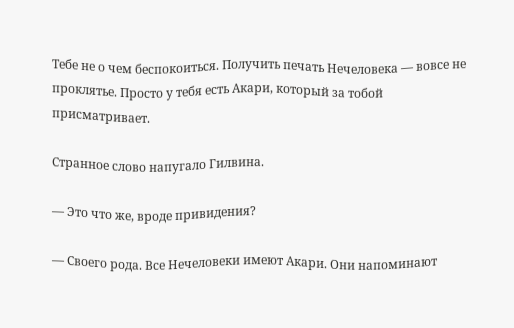Тебе не о чем беспокоиться. Получить печать Нечеловека — вовсе не проклятье. Просто у тебя есть Акари, который за тобой присматривает.

Странное слово напугало Гилвина.

— Это что же, вроде привидения?

— Своего рода. Все Нечеловеки имеют Акари. Они напоминают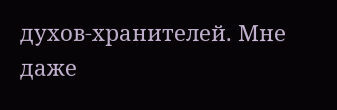духов-хранителей. Мне даже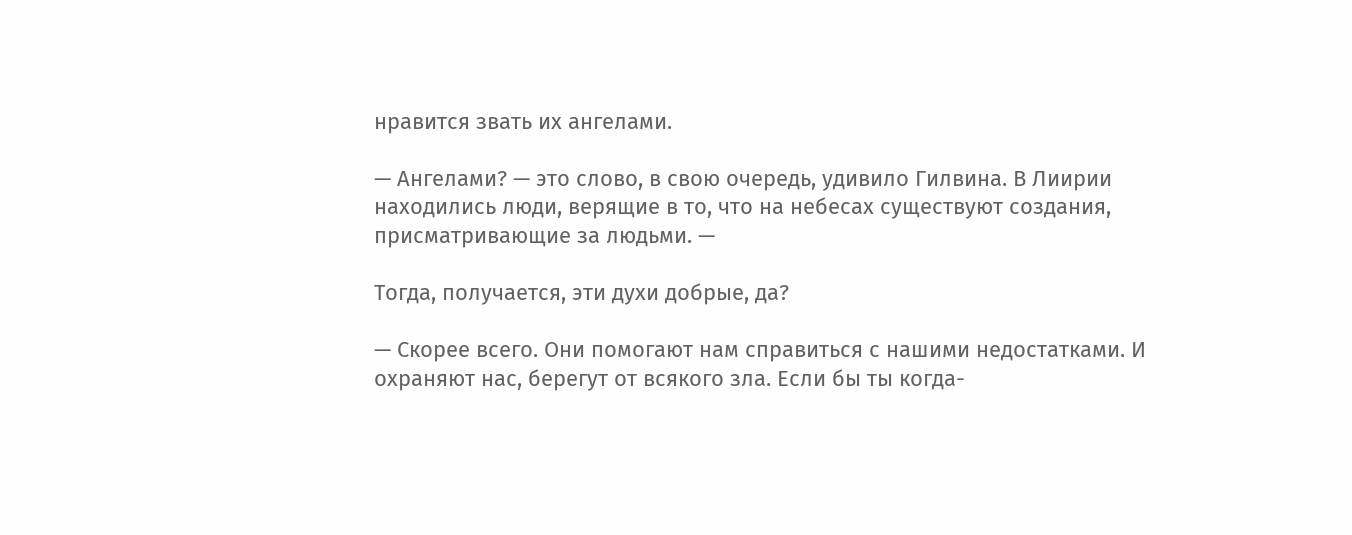нравится звать их ангелами.

— Ангелами? — это слово, в свою очередь, удивило Гилвина. В Лиирии находились люди, верящие в то, что на небесах существуют создания, присматривающие за людьми. —

Тогда, получается, эти духи добрые, да?

— Скорее всего. Они помогают нам справиться с нашими недостатками. И охраняют нас, берегут от всякого зла. Если бы ты когда-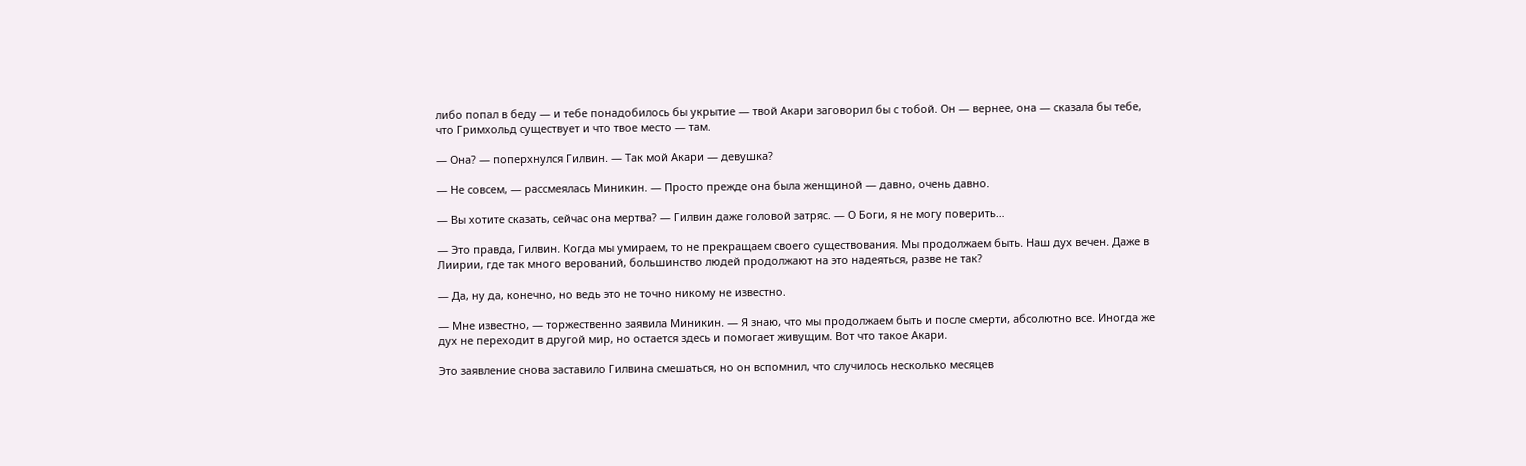либо попал в беду — и тебе понадобилось бы укрытие — твой Акари заговорил бы с тобой. Он — вернее, она — сказала бы тебе, что Гримхольд существует и что твое место — там.

— Она? — поперхнулся Гилвин. — Так мой Акари — девушка?

— Не совсем, — рассмеялась Миникин. — Просто прежде она была женщиной — давно, очень давно.

— Вы хотите сказать, сейчас она мертва? — Гилвин даже головой затряс. — О Боги, я не могу поверить…

— Это правда, Гилвин. Когда мы умираем, то не прекращаем своего существования. Мы продолжаем быть. Наш дух вечен. Даже в Лиирии, где так много верований, большинство людей продолжают на это надеяться, разве не так?

— Да, ну да, конечно, но ведь это не точно никому не известно.

— Мне известно, — торжественно заявила Миникин. — Я знаю, что мы продолжаем быть и после смерти, абсолютно все. Иногда же дух не переходит в другой мир, но остается здесь и помогает живущим. Вот что такое Акари.

Это заявление снова заставило Гилвина смешаться, но он вспомнил, что случилось несколько месяцев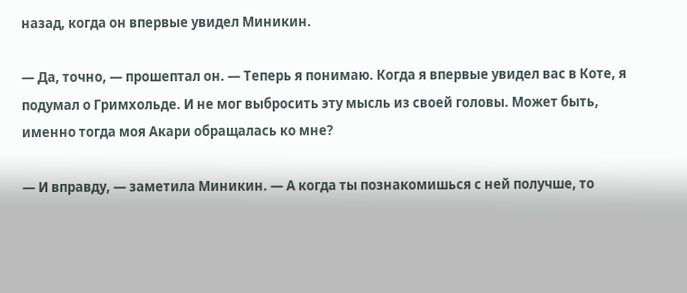назад, когда он впервые увидел Миникин.

— Да, точно, — прошептал он. — Теперь я понимаю. Когда я впервые увидел вас в Коте, я подумал о Гримхольде. И не мог выбросить эту мысль из своей головы. Может быть, именно тогда моя Акари обращалась ко мне?

— И вправду, — заметила Миникин. — А когда ты познакомишься с ней получше, то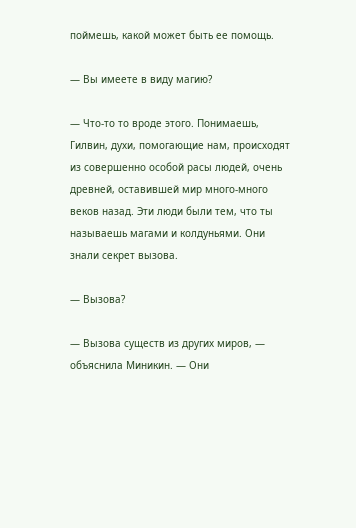поймешь, какой может быть ее помощь.

— Вы имеете в виду магию?

— Что-то то вроде этого. Понимаешь, Гилвин, духи, помогающие нам, происходят из совершенно особой расы людей, очень древней, оставившей мир много-много веков назад. Эти люди были тем, что ты называешь магами и колдуньями. Они знали секрет вызова.

— Вызова?

— Вызова существ из других миров, — объяснила Миникин. — Они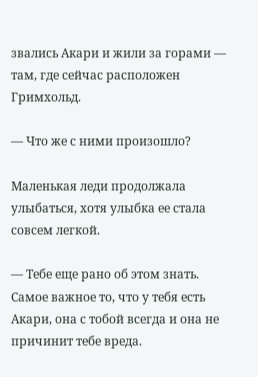звались Акари и жили за горами — там, где сейчас расположен Гримхольд.

— Что же с ними произошло?

Маленькая леди продолжала улыбаться, хотя улыбка ее стала совсем легкой.

— Тебе еще рано об этом знать. Самое важное то, что у тебя есть Акари, она с тобой всегда и она не причинит тебе вреда.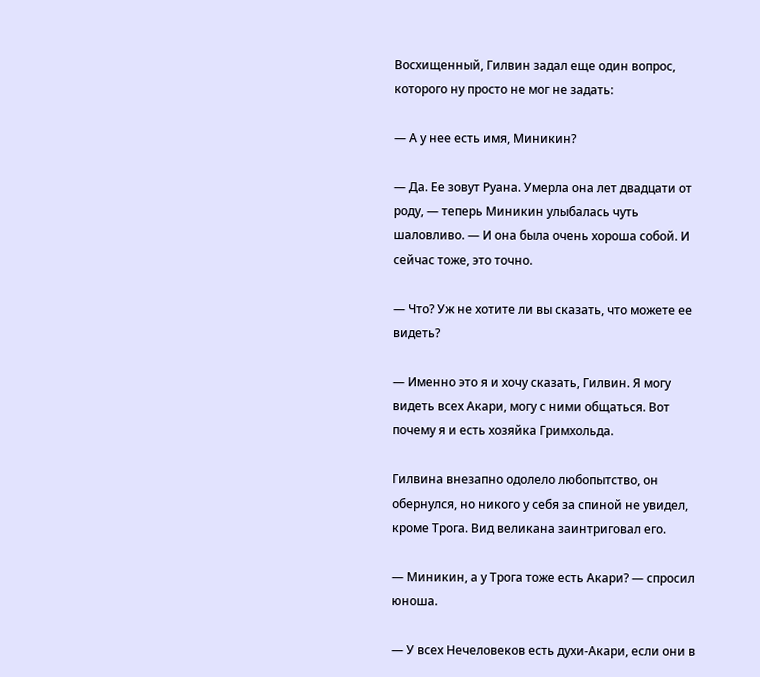Восхищенный, Гилвин задал еще один вопрос, которого ну просто не мог не задать:

— А у нее есть имя, Миникин?

— Да. Ее зовут Руана. Умерла она лет двадцати от роду, — теперь Миникин улыбалась чуть шаловливо. — И она была очень хороша собой. И сейчас тоже, это точно.

— Что? Уж не хотите ли вы сказать, что можете ее видеть?

— Именно это я и хочу сказать, Гилвин. Я могу видеть всех Акари, могу с ними общаться. Вот почему я и есть хозяйка Гримхольда.

Гилвина внезапно одолело любопытство, он обернулся, но никого у себя за спиной не увидел, кроме Трога. Вид великана заинтриговал его.

— Миникин, а у Трога тоже есть Акари? — спросил юноша.

— У всех Нечеловеков есть духи-Акари, если они в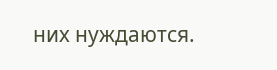них нуждаются.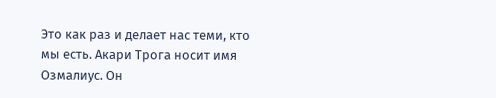Это как раз и делает нас теми, кто мы есть. Акари Трога носит имя Озмалиус. Он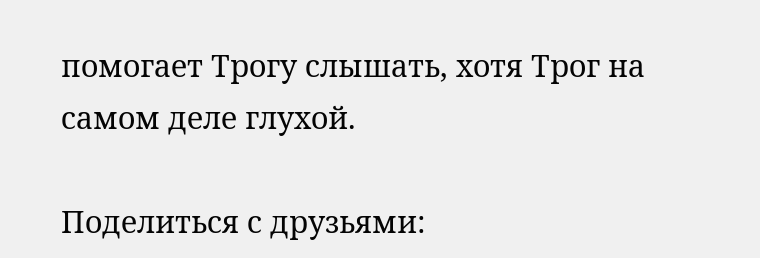помогает Трогу слышать, хотя Трог на самом деле глухой.

Поделиться с друзьями: